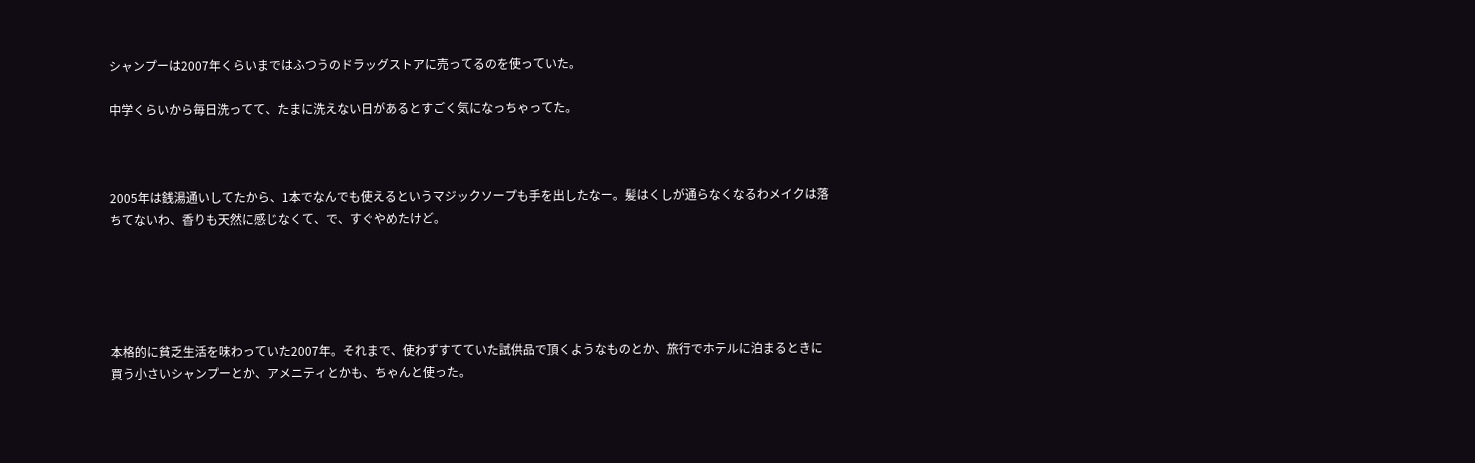シャンプーは2007年くらいまではふつうのドラッグストアに売ってるのを使っていた。

中学くらいから毎日洗ってて、たまに洗えない日があるとすごく気になっちゃってた。



2005年は銭湯通いしてたから、1本でなんでも使えるというマジックソープも手を出したなー。髪はくしが通らなくなるわメイクは落ちてないわ、香りも天然に感じなくて、で、すぐやめたけど。





本格的に貧乏生活を味わっていた2007年。それまで、使わずすてていた試供品で頂くようなものとか、旅行でホテルに泊まるときに買う小さいシャンプーとか、アメニティとかも、ちゃんと使った。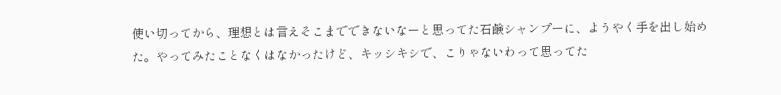使い切ってから、理想とは言えそこまでできないなーと思ってた石鹸シャンプーに、ようやく手を出し始めた。やってみたことなくはなかったけど、キッシキシで、こりゃないわって思ってた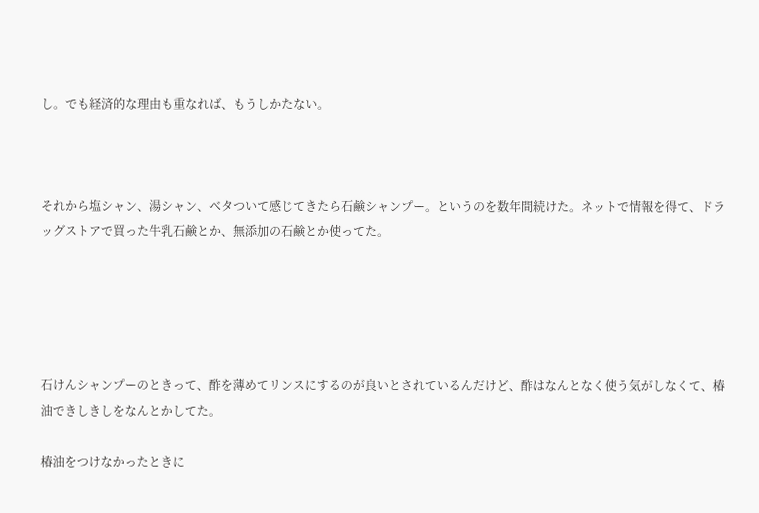し。でも経済的な理由も重なれば、もうしかたない。



それから塩シャン、湯シャン、ベタついて感じてきたら石鹸シャンプー。というのを数年間続けた。ネットで情報を得て、ドラッグストアで買った牛乳石鹸とか、無添加の石鹸とか使ってた。





石けんシャンプーのときって、酢を薄めてリンスにするのが良いとされているんだけど、酢はなんとなく使う気がしなくて、椿油できしきしをなんとかしてた。

椿油をつけなかったときに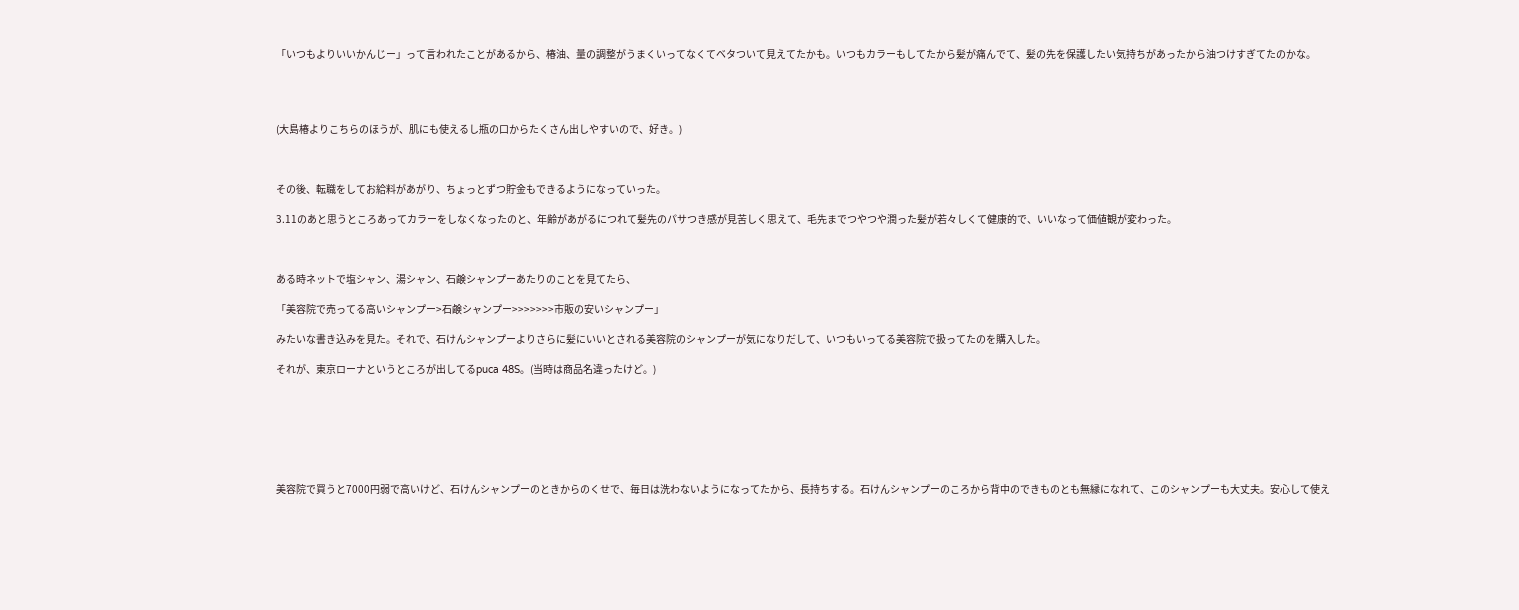「いつもよりいいかんじー」って言われたことがあるから、椿油、量の調整がうまくいってなくてベタついて見えてたかも。いつもカラーもしてたから髪が痛んでて、髪の先を保護したい気持ちがあったから油つけすぎてたのかな。




(大島椿よりこちらのほうが、肌にも使えるし瓶の口からたくさん出しやすいので、好き。)



その後、転職をしてお給料があがり、ちょっとずつ貯金もできるようになっていった。

3.11のあと思うところあってカラーをしなくなったのと、年齢があがるにつれて髪先のパサつき感が見苦しく思えて、毛先までつやつや潤った髪が若々しくて健康的で、いいなって価値観が変わった。



ある時ネットで塩シャン、湯シャン、石鹸シャンプーあたりのことを見てたら、

「美容院で売ってる高いシャンプー>石鹸シャンプー>>>>>>>市販の安いシャンプー」

みたいな書き込みを見た。それで、石けんシャンプーよりさらに髪にいいとされる美容院のシャンプーが気になりだして、いつもいってる美容院で扱ってたのを購入した。

それが、東京ローナというところが出してるpuca 48S。(当時は商品名違ったけど。)







美容院で買うと7000円弱で高いけど、石けんシャンプーのときからのくせで、毎日は洗わないようになってたから、長持ちする。石けんシャンプーのころから背中のできものとも無縁になれて、このシャンプーも大丈夫。安心して使え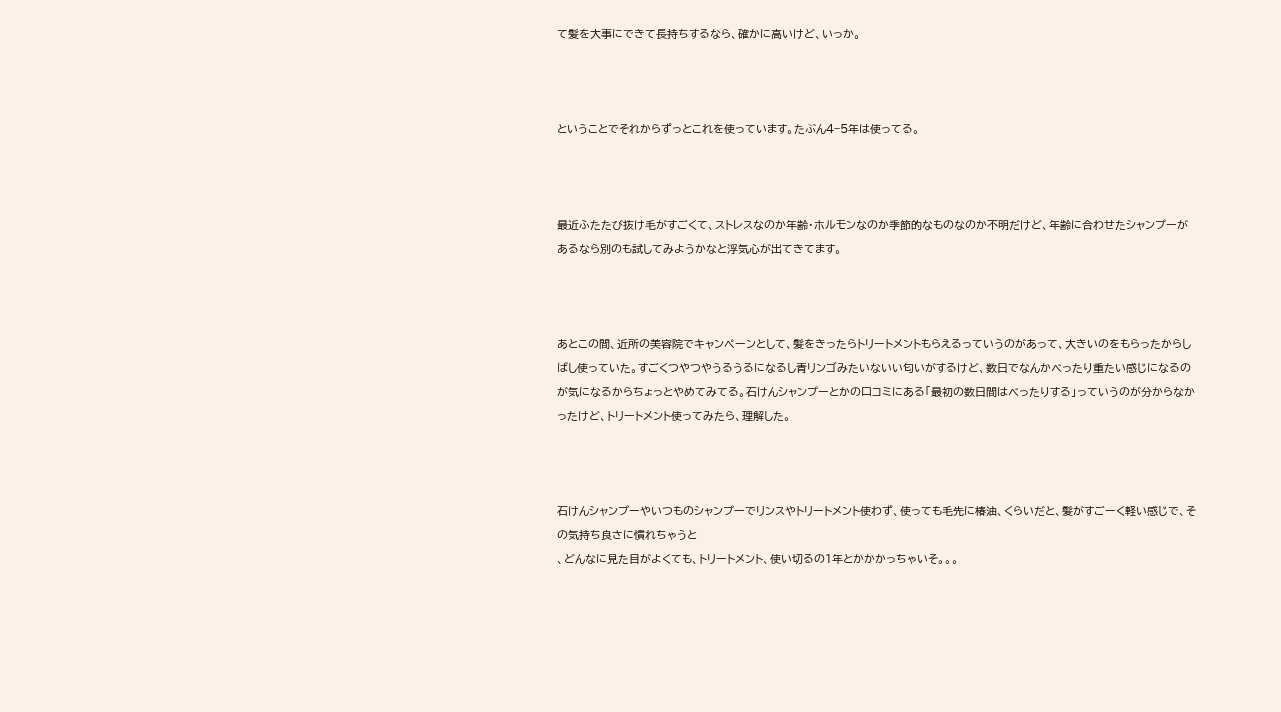て髪を大事にできて長持ちするなら、確かに高いけど、いっか。



ということでそれからずっとこれを使っています。たぶん4−5年は使ってる。



最近ふたたび抜け毛がすごくて、ストレスなのか年齢・ホルモンなのか季節的なものなのか不明だけど、年齢に合わせたシャンプーがあるなら別のも試してみようかなと浮気心が出てきてます。



あとこの間、近所の美容院でキャンペーンとして、髪をきったらトリートメントもらえるっていうのがあって、大きいのをもらったからしばし使っていた。すごくつやつやうるうるになるし青リンゴみたいないい匂いがするけど、数日でなんかべったり重たい感じになるのが気になるからちょっとやめてみてる。石けんシャンプーとかの口コミにある「最初の数日間はべったりする」っていうのが分からなかったけど、トリートメント使ってみたら、理解した。



石けんシャンプーやいつものシャンプーでリンスやトリートメント使わず、使っても毛先に椿油、くらいだと、髪がすごーく軽い感じで、その気持ち良さに慣れちゃうと
、どんなに見た目がよくても、トリートメント、使い切るの1年とかかかっちゃいそ。。。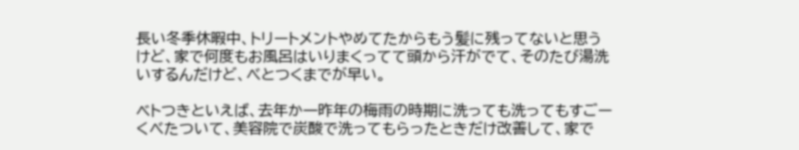長い冬季休暇中、トリートメントやめてたからもう髪に残ってないと思うけど、家で何度もお風呂はいりまくってて頭から汗がでて、そのたび湯洗いするんだけど、べとつくまでが早い。

ベトつきといえば、去年か一昨年の梅雨の時期に洗っても洗ってもすごーくべたついて、美容院で炭酸で洗ってもらったときだけ改善して、家で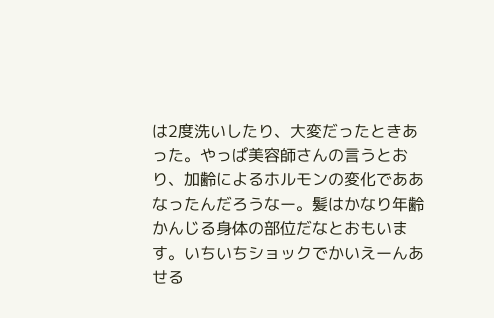は2度洗いしたり、大変だったときあった。やっぱ美容師さんの言うとおり、加齢によるホルモンの変化でああなったんだろうなー。髪はかなり年齢かんじる身体の部位だなとおもいます。いちいちショックでかいえーんあせる